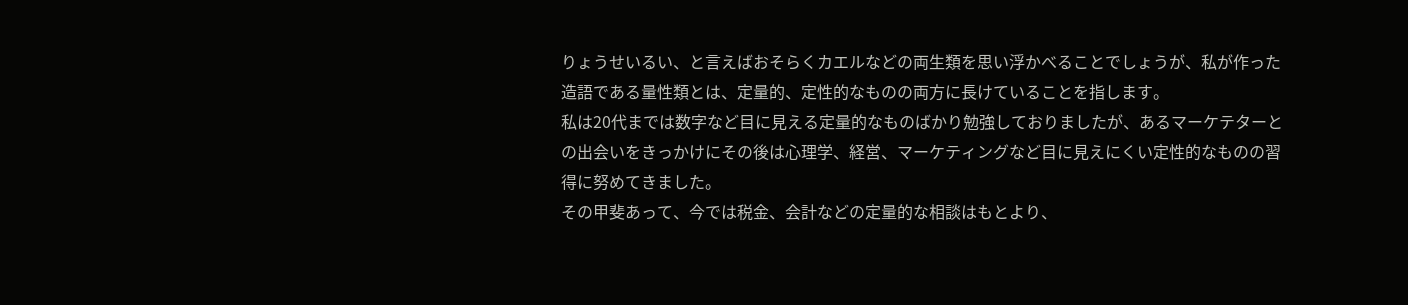りょうせいるい、と言えばおそらくカエルなどの両生類を思い浮かべることでしょうが、私が作った造語である量性類とは、定量的、定性的なものの両方に長けていることを指します。
私は20代までは数字など目に見える定量的なものばかり勉強しておりましたが、あるマーケテターとの出会いをきっかけにその後は心理学、経営、マーケティングなど目に見えにくい定性的なものの習得に努めてきました。
その甲斐あって、今では税金、会計などの定量的な相談はもとより、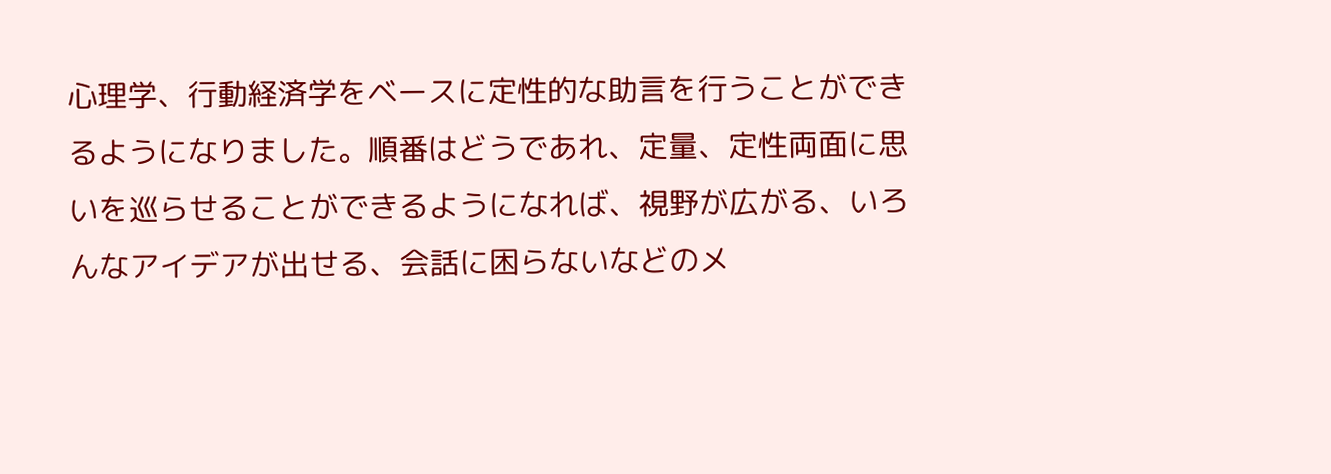心理学、行動経済学をベースに定性的な助言を行うことができるようになりました。順番はどうであれ、定量、定性両面に思いを巡らせることができるようになれば、視野が広がる、いろんなアイデアが出せる、会話に困らないなどのメ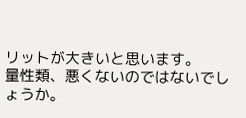リットが大きいと思います。
量性類、悪くないのではないでしょうか。